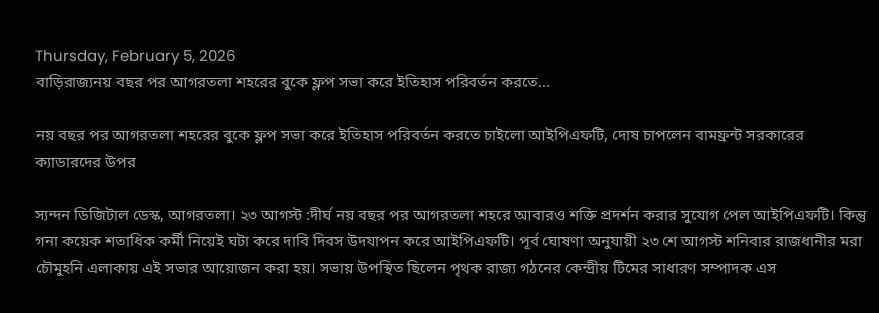Thursday, February 5, 2026
বাড়িরাজ্যনয় বছর পর আগরতলা শহরের বুকে ফ্লপ সভা করে ইতিহাস পরিবর্তন করতে...

নয় বছর পর আগরতলা শহরের বুকে ফ্লপ সভা করে ইতিহাস পরিবর্তন করতে চাইলো আইপিএফটি, দোষ চাপলেন বামফ্রন্ট সরকারের ক্যাডারদের উপর

স্যন্দন ডিজিটাল ডেস্ক, আগরতলা। ২৩ আগস্ট :দীর্ঘ নয় বছর পর আগরতলা শহরে আবারও শক্তি প্রদর্শন করার সুযোগ পেল আইপিএফটি। কিন্তু গনা কয়েক শতাধিক কর্মী নিয়েই ঘটা করে দাবি দিবস উদযাপন করে আইপিএফটি। পূর্ব ঘোষণা অনুযায়ী ২৩ শে আগস্ট শনিবার রাজধানীর মরা চৌমুহনি এলাকায় এই সভার আয়োজন করা হয়। সভায় উপস্থিত ছিলেন পৃথক রাজ্য গঠনের কেন্দ্রীয় টিমের সাধারণ সম্পাদক এস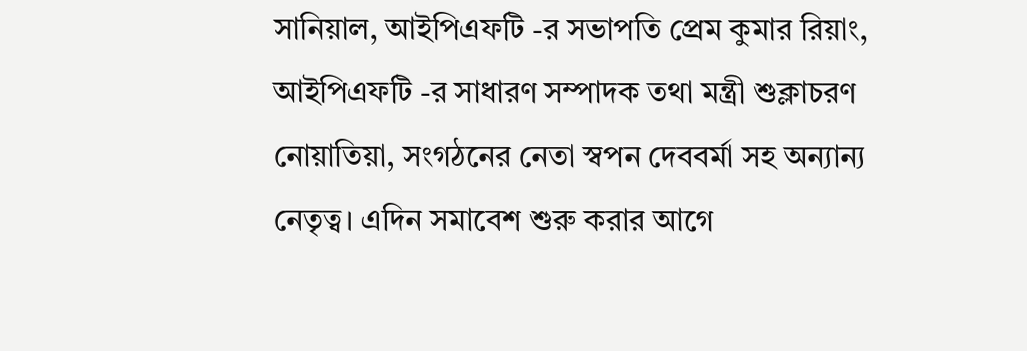সানিয়াল, আইপিএফটি -র সভাপতি প্রেম কুমার রিয়াং, আইপিএফটি -র সাধারণ সম্পাদক তথা মন্ত্রী শুক্লাচরণ নোয়াতিয়া, সংগঠনের নেতা স্বপন দেববর্মা সহ অন্যান্য নেতৃত্ব। এদিন সমাবেশ শুরু করার আগে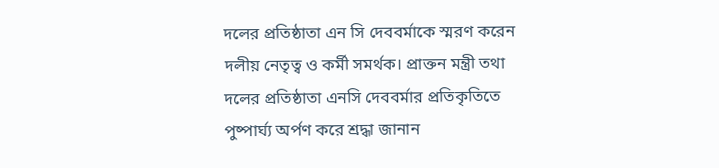দলের প্রতিষ্ঠাতা এন সি দেববর্মাকে স্মরণ করেন দলীয় নেতৃত্ব ও কর্মী সমর্থক। প্রাক্তন মন্ত্রী তথা দলের প্রতিষ্ঠাতা এনসি দেববর্মার প্রতিকৃতিতে পুষ্পার্ঘ্য অর্পণ করে শ্রদ্ধা জানান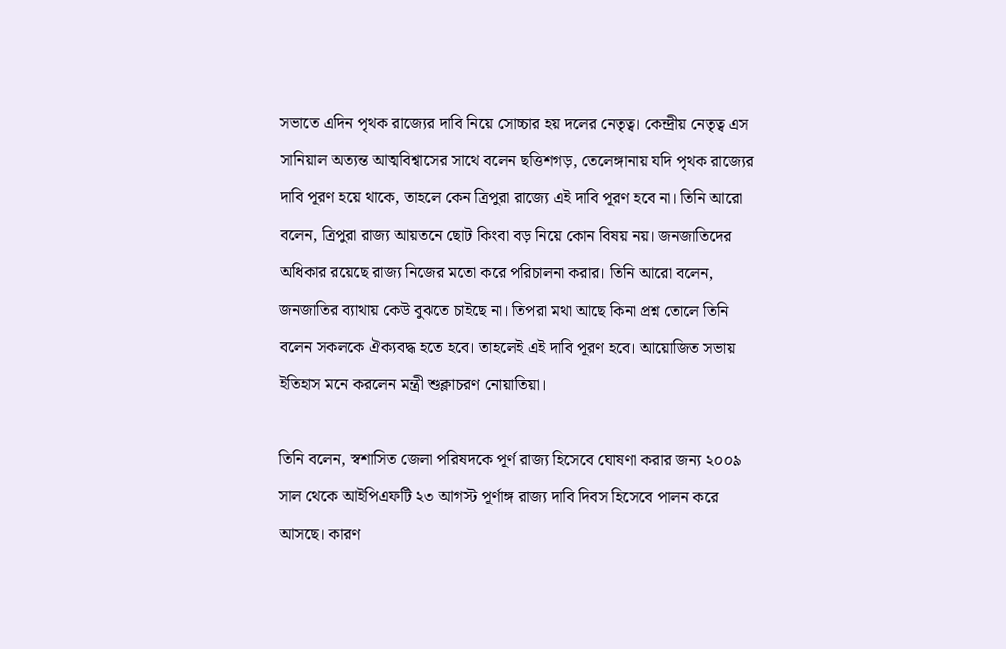সভাতে এদিন পৃথক রাজ্যের দাবি নিয়ে সোচ্চার হয় দলের নেতৃত্ব। কেন্দ্রীয় নেতৃত্ব এস সানিয়াল অত্যন্ত আত্মবিশ্বাসের সাথে বলেন ছত্তিশগড়, তেলেঙ্গানায় যদি পৃথক রাজ্যের দাবি পূরণ হয়ে থাকে, তাহলে কেন ত্রিপুরা রাজ্যে এই দাবি পূরণ হবে না। তিনি আরো বলেন, ত্রিপুরা রাজ্য আয়তনে ছোট কিংবা বড় নিয়ে কোন বিষয় নয়। জনজাতিদের অধিকার রয়েছে রাজ্য নিজের মতো করে পরিচালনা করার। তিনি আরো বলেন, জনজাতির ব্যাথায় কেউ বুঝতে চাইছে না। তিপরা মথা আছে কিনা প্রশ্ন তোলে তিনি বলেন সকলকে ঐক্যবদ্ধ হতে হবে। তাহলেই এই দাবি পূরণ হবে। আয়োজিত সভায় ইতিহাস মনে করলেন মন্ত্রী শুক্লাচরণ নোয়াতিয়া।

তিনি বলেন, স্বশাসিত জেলা পরিষদকে পূর্ণ রাজ্য হিসেবে ঘোষণা করার জন্য ২০০৯ সাল থেকে আইপিএফটি ২৩ আগস্ট পূর্ণাঙ্গ রাজ্য দাবি দিবস হিসেবে পালন করে আসছে। কারণ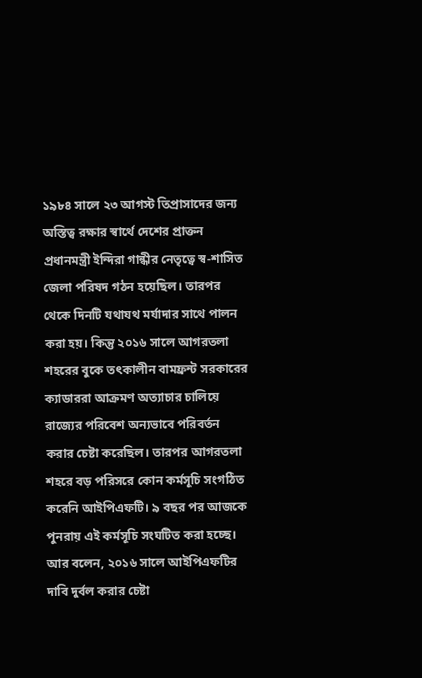১৯৮৪ সালে ২৩ আগস্ট তিপ্রাসাদের জন্য অস্তিত্ব রক্ষার স্বার্থে দেশের প্রাক্তন প্রধানমন্ত্রী ইন্দিরা গান্ধীর নেতৃত্বে স্ব-শাসিত জেলা পরিষদ গঠন হয়েছিল। তারপর থেকে দিনটি যথাযথ মর্যাদার সাথে পালন করা হয়। কিন্তু ২০১৬ সালে আগরতলা শহরের বুকে তৎকালীন বামফ্রন্ট সরকারের ক্যাডাররা আক্রমণ অত্যাচার চালিয়ে রাজ্যের পরিবেশ অন্যভাবে পরিবর্তন করার চেষ্টা করেছিল। তারপর আগরতলা শহরে বড় পরিসরে কোন কর্মসূচি সংগঠিত করেনি আইপিএফটি। ৯ বছর পর আজকে পুনরায় এই কর্মসূচি সংঘটিত করা হচ্ছে। আর বলেন, ২০১৬ সালে আইপিএফটির দাবি দুর্বল করার চেষ্টা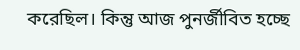করেছিল। কিন্তু আজ পুনর্জীবিত হচ্ছে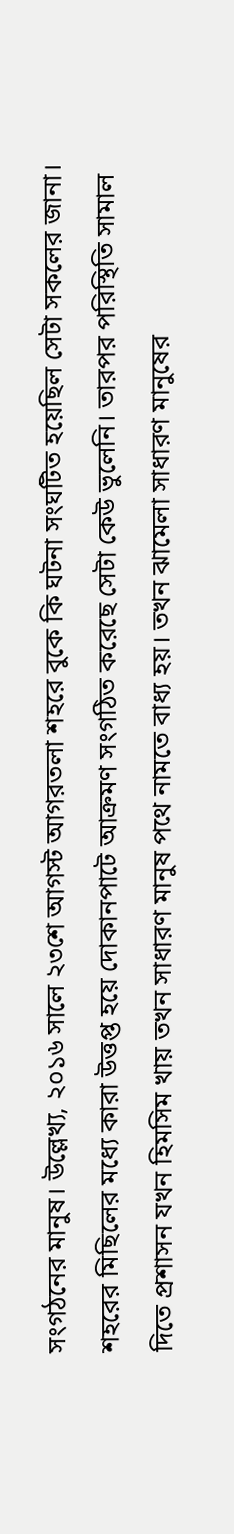সংগঠনের মানুষ। উল্লেখ্য, ২০১৬ সালে ২৩শে আগস্ট আগরতলা শহরে বুকে কি ঘটনা সংঘটিত হয়েছিল সেটা সকলের জানা। শহরের মিছিলের মধ্যে কারা উত্তপ্ত হয়ে দোকানপাটে আক্রমণ সংগঠিত করেছে সেটা কেউ ভুলেনি। তারপর পরিস্থিতি সামাল দিতে প্রশাসন যখন হিমসিম খায় তখন সাধারণ মানুষ পথে নামতে বাধ্য হয়। তখন ঝামেলা সাধারণ মানুষের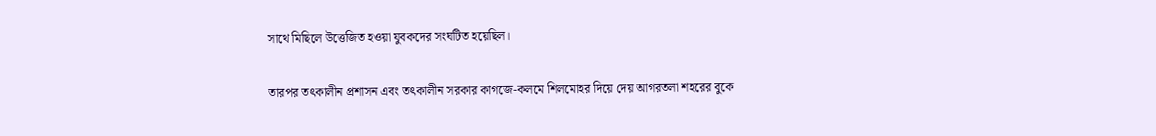সাথে মিছিলে উত্তেজিত হওয়া যুবকদের সংঘটিত হয়েছিল।

তারপর তৎকালীন প্রশাসন এবং তৎকালীন সরকার কাগজে-কলমে শিলমোহর দিয়ে দেয় আগরতলা শহরের বুকে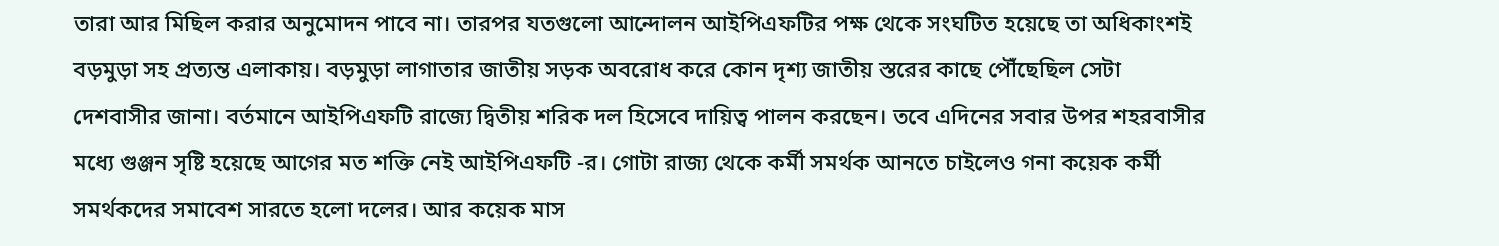তারা আর মিছিল করার অনুমোদন পাবে না। তারপর যতগুলো আন্দোলন আইপিএফটির পক্ষ থেকে সংঘটিত হয়েছে তা অধিকাংশই বড়মুড়া সহ প্রত্যন্ত এলাকায়। বড়মুড়া লাগাতার জাতীয় সড়ক অবরোধ করে কোন দৃশ্য জাতীয় স্তরের কাছে পৌঁছেছিল সেটা দেশবাসীর জানা। বর্তমানে আইপিএফটি রাজ্যে দ্বিতীয় শরিক দল হিসেবে দায়িত্ব পালন করছেন। তবে এদিনের সবার উপর শহরবাসীর মধ্যে গুঞ্জন সৃষ্টি হয়েছে আগের মত শক্তি নেই আইপিএফটি -র। গোটা রাজ্য থেকে কর্মী সমর্থক আনতে চাইলেও গনা কয়েক কর্মী সমর্থকদের সমাবেশ সারতে হলো দলের। আর কয়েক মাস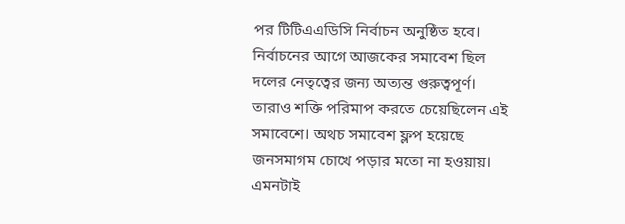পর টিটিএএডিসি নির্বাচন অনুষ্ঠিত হবে। নির্বাচনের আগে আজকের সমাবেশ ছিল দলের নেতৃত্বের জন্য অত্যন্ত গুরুত্বপূর্ণ। তারাও শক্তি পরিমাপ করতে চেয়েছিলেন এই সমাবেশে। অথচ সমাবেশ ফ্লপ হয়েছে জনসমাগম চোখে পড়ার মতো না হওয়ায়। এমনটাই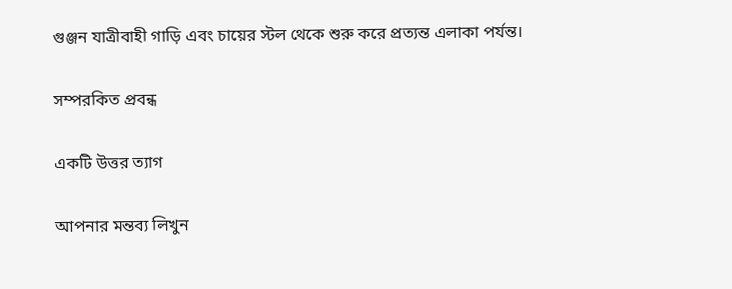গুঞ্জন যাত্রীবাহী গাড়ি এবং চায়ের স্টল থেকে শুরু করে প্রত্যন্ত এলাকা পর্যন্ত।

সম্পরকিত প্রবন্ধ

একটি উত্তর ত্যাগ

আপনার মন্তব্য লিখুন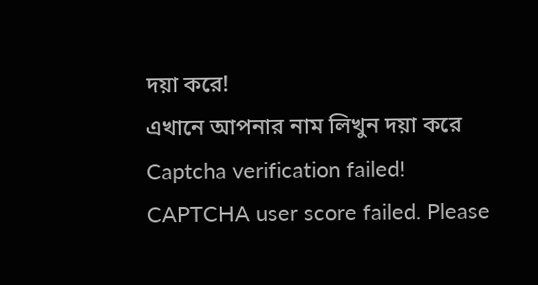দয়া করে!
এখানে আপনার নাম লিখুন দয়া করে
Captcha verification failed!
CAPTCHA user score failed. Please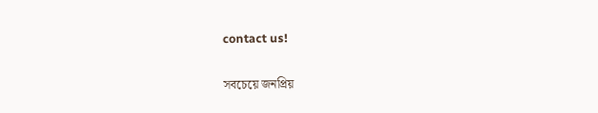contact us!

সবচেয়ে জনপ্রিয়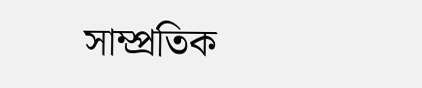সাম্প্রতিক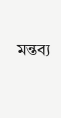মন্তব্য